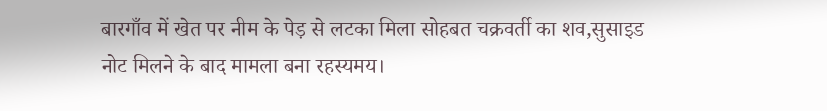बारगाँव में खेत पर नीम के पेड़ से लटका मिला सोहबत चक्रवर्ती का शव,सुसाइड नोट मिलने के बाद मामला बना रहस्यमय।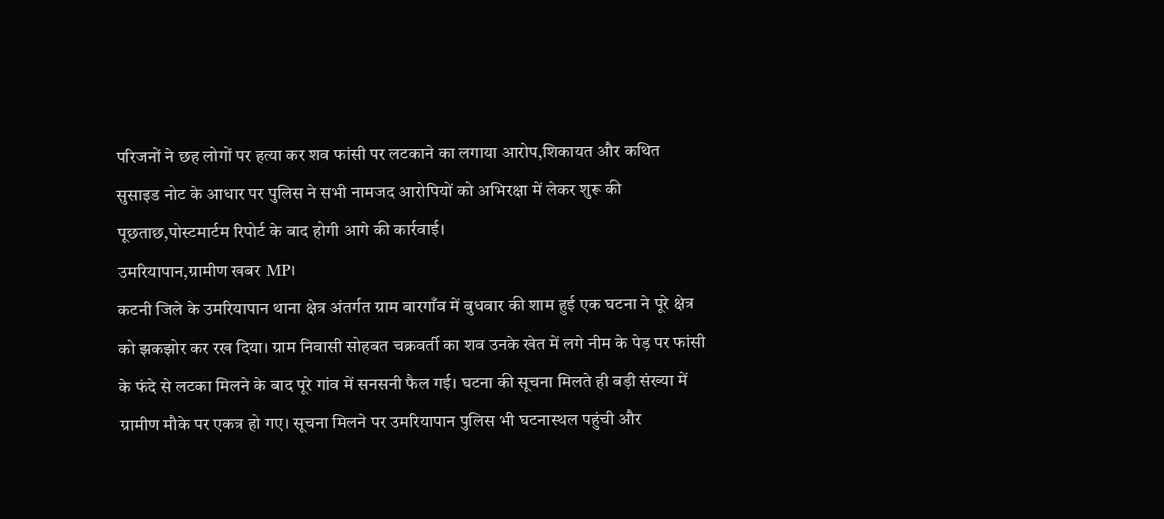परिजनों ने छह लोगों पर हत्या कर शव फांसी पर लटकाने का लगाया आरोप,शिकायत और कथित सुसाइड नोट के आधार पर पुलिस ने सभी नामजद आरोपियों को अभिरक्षा में लेकर शुरू की पूछताछ,पोस्टमार्टम रिपोर्ट के बाद होगी आगे की कार्रवाई।
उमरियापान,ग्रामीण खबर MP।
कटनी जिले के उमरियापान थाना क्षेत्र अंतर्गत ग्राम बारगाँव में बुधवार की शाम हुई एक घटना ने पूरे क्षेत्र को झकझोर कर रख दिया। ग्राम निवासी सोहबत चक्रवर्ती का शव उनके खेत में लगे नीम के पेड़ पर फांसी के फंदे से लटका मिलने के बाद पूरे गांव में सनसनी फैल गई। घटना की सूचना मिलते ही बड़ी संख्या में ग्रामीण मौके पर एकत्र हो गए। सूचना मिलने पर उमरियापान पुलिस भी घटनास्थल पहुंची और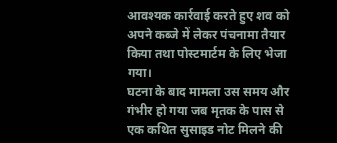आवश्यक कार्रवाई करते हुए शव को अपने कब्जे में लेकर पंचनामा तैयार किया तथा पोस्टमार्टम के लिए भेजा गया।
घटना के बाद मामला उस समय और गंभीर हो गया जब मृतक के पास से एक कथित सुसाइड नोट मिलने की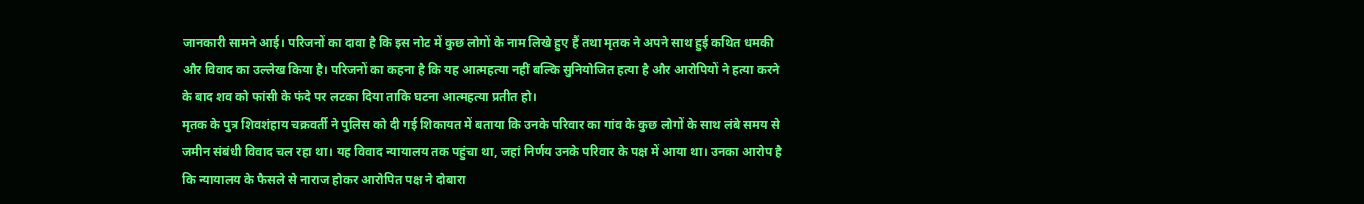जानकारी सामने आई। परिजनों का दावा है कि इस नोट में कुछ लोगों के नाम लिखे हुए हैं तथा मृतक ने अपने साथ हुई कथित धमकी और विवाद का उल्लेख किया है। परिजनों का कहना है कि यह आत्महत्या नहीं बल्कि सुनियोजित हत्या है और आरोपियों ने हत्या करने के बाद शव को फांसी के फंदे पर लटका दिया ताकि घटना आत्महत्या प्रतीत हो।
मृतक के पुत्र शिवशंहाय चक्रवर्ती ने पुलिस को दी गई शिकायत में बताया कि उनके परिवार का गांव के कुछ लोगों के साथ लंबे समय से जमीन संबंधी विवाद चल रहा था। यह विवाद न्यायालय तक पहुंचा था, जहां निर्णय उनके परिवार के पक्ष में आया था। उनका आरोप है कि न्यायालय के फैसले से नाराज होकर आरोपित पक्ष ने दोबारा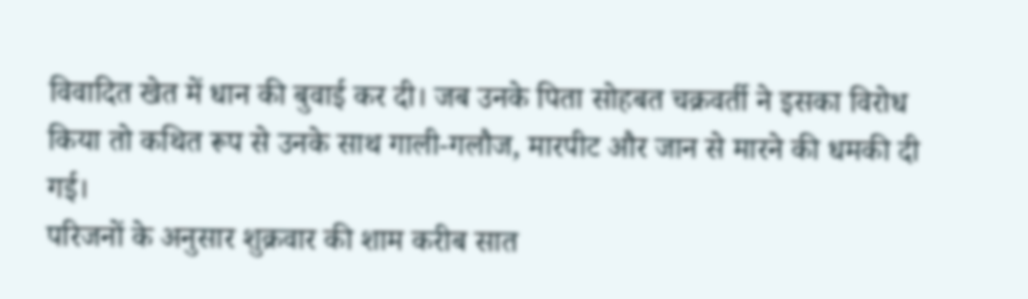विवादित खेत में धान की बुवाई कर दी। जब उनके पिता सोहबत चक्रवर्ती ने इसका विरोध किया तो कथित रूप से उनके साथ गाली-गलौज, मारपीट और जान से मारने की धमकी दी गई।
परिजनों के अनुसार शुक्रवार की शाम करीब सात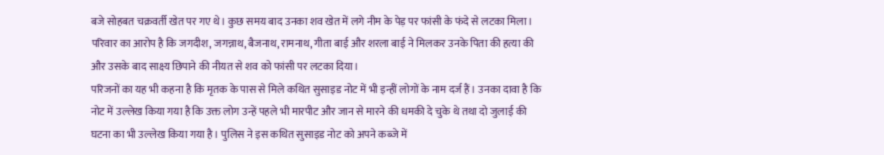बजे सोहबत चक्रवर्ती खेत पर गए थे। कुछ समय बाद उनका शव खेत में लगे नीम के पेड़ पर फांसी के फंदे से लटका मिला। परिवार का आरोप है कि जगदीश, जगन्नाथ, बैजनाथ, रामनाथ, गीता बाई और शरला बाई ने मिलकर उनके पिता की हत्या की और उसके बाद साक्ष्य छिपाने की नीयत से शव को फांसी पर लटका दिया।
परिजनों का यह भी कहना है कि मृतक के पास से मिले कथित सुसाइड नोट में भी इन्हीं लोगों के नाम दर्ज हैं। उनका दावा है कि नोट में उल्लेख किया गया है कि उक्त लोग उन्हें पहले भी मारपीट और जान से मारने की धमकी दे चुके थे तथा दो जुलाई की घटना का भी उल्लेख किया गया है। पुलिस ने इस कथित सुसाइड नोट को अपने कब्जे में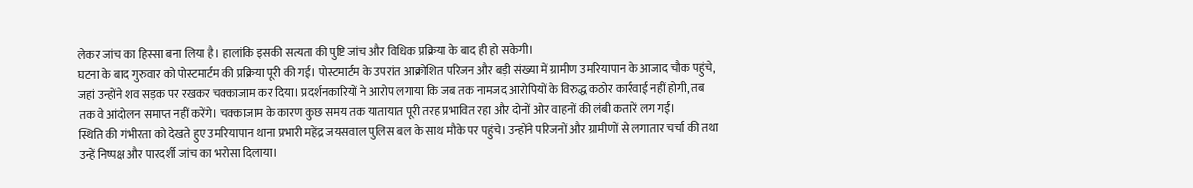लेकर जांच का हिस्सा बना लिया है। हालांकि इसकी सत्यता की पुष्टि जांच और विधिक प्रक्रिया के बाद ही हो सकेगी।
घटना के बाद गुरुवार को पोस्टमार्टम की प्रक्रिया पूरी की गई। पोस्टमार्टम के उपरांत आक्रोशित परिजन और बड़ी संख्या में ग्रामीण उमरियापान के आजाद चौक पहुंचे, जहां उन्होंने शव सड़क पर रखकर चक्काजाम कर दिया। प्रदर्शनकारियों ने आरोप लगाया कि जब तक नामजद आरोपियों के विरुद्ध कठोर कार्रवाई नहीं होगी, तब तक वे आंदोलन समाप्त नहीं करेंगे। चक्काजाम के कारण कुछ समय तक यातायात पूरी तरह प्रभावित रहा और दोनों ओर वाहनों की लंबी कतारें लग गईं।
स्थिति की गंभीरता को देखते हुए उमरियापान थाना प्रभारी महेंद्र जयसवाल पुलिस बल के साथ मौके पर पहुंचे। उन्होंने परिजनों और ग्रामीणों से लगातार चर्चा की तथा उन्हें निष्पक्ष और पारदर्शी जांच का भरोसा दिलाया।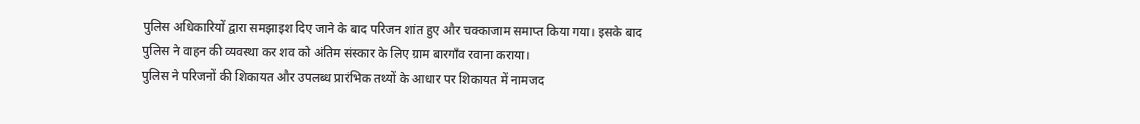पुलिस अधिकारियों द्वारा समझाइश दिए जाने के बाद परिजन शांत हुए और चक्काजाम समाप्त किया गया। इसके बाद पुलिस ने वाहन की व्यवस्था कर शव को अंतिम संस्कार के लिए ग्राम बारगाँव रवाना कराया।
पुलिस ने परिजनों की शिकायत और उपलब्ध प्रारंभिक तथ्यों के आधार पर शिकायत में नामजद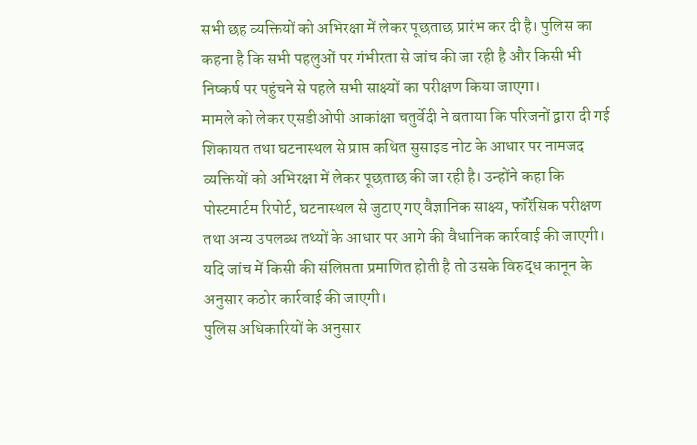सभी छह व्यक्तियों को अभिरक्षा में लेकर पूछताछ प्रारंभ कर दी है। पुलिस का कहना है कि सभी पहलुओं पर गंभीरता से जांच की जा रही है और किसी भी निष्कर्ष पर पहुंचने से पहले सभी साक्ष्यों का परीक्षण किया जाएगा।
मामले को लेकर एसडीओपी आकांक्षा चतुर्वेदी ने बताया कि परिजनों द्वारा दी गई शिकायत तथा घटनास्थल से प्राप्त कथित सुसाइड नोट के आधार पर नामजद व्यक्तियों को अभिरक्षा में लेकर पूछताछ की जा रही है। उन्होंने कहा कि पोस्टमार्टम रिपोर्ट, घटनास्थल से जुटाए गए वैज्ञानिक साक्ष्य, फॉरेंसिक परीक्षण तथा अन्य उपलब्ध तथ्यों के आधार पर आगे की वैधानिक कार्रवाई की जाएगी। यदि जांच में किसी की संलिप्तता प्रमाणित होती है तो उसके विरुद्ध कानून के अनुसार कठोर कार्रवाई की जाएगी।
पुलिस अधिकारियों के अनुसार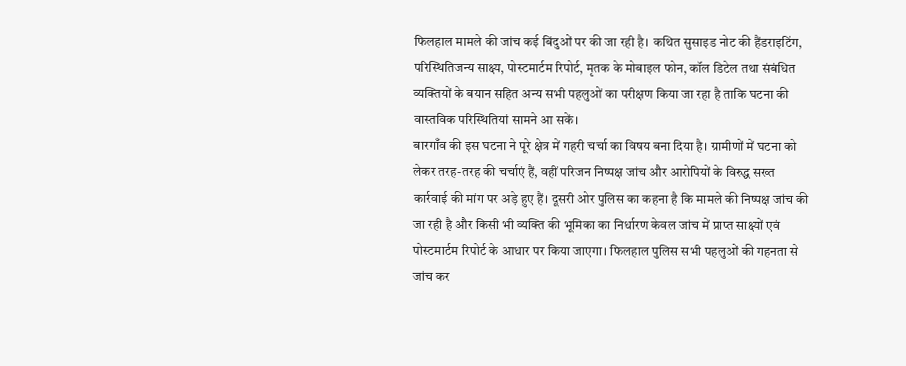फिलहाल मामले की जांच कई बिंदुओं पर की जा रही है। कथित सुसाइड नोट की हैंडराइटिंग, परिस्थितिजन्य साक्ष्य, पोस्टमार्टम रिपोर्ट, मृतक के मोबाइल फोन, कॉल डिटेल तथा संबंधित व्यक्तियों के बयान सहित अन्य सभी पहलुओं का परीक्षण किया जा रहा है ताकि घटना की वास्तविक परिस्थितियां सामने आ सकें।
बारगाँव की इस घटना ने पूरे क्षेत्र में गहरी चर्चा का विषय बना दिया है। ग्रामीणों में घटना को लेकर तरह-तरह की चर्चाएं हैं, वहीं परिजन निष्पक्ष जांच और आरोपियों के विरुद्ध सख्त कार्रवाई की मांग पर अड़े हुए हैं। दूसरी ओर पुलिस का कहना है कि मामले की निष्पक्ष जांच की जा रही है और किसी भी व्यक्ति की भूमिका का निर्धारण केवल जांच में प्राप्त साक्ष्यों एवं पोस्टमार्टम रिपोर्ट के आधार पर किया जाएगा। फिलहाल पुलिस सभी पहलुओं की गहनता से जांच कर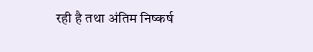रही है तथा अंतिम निष्कर्ष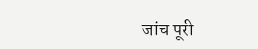जांच पूरी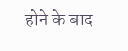होने के बाद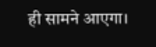ही सामने आएगा।